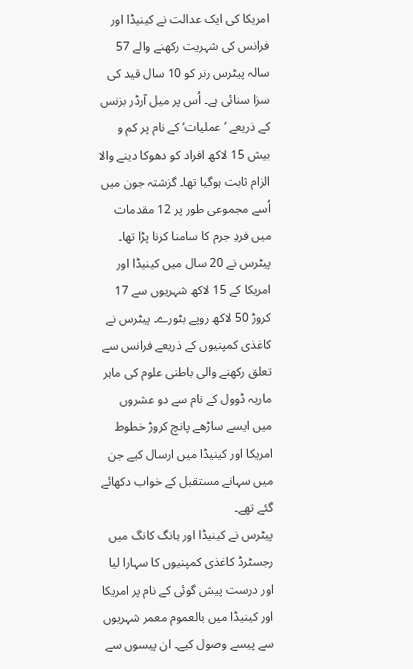امریکا کی ایک عدالت نے کینیڈا اور فرانس کی شہریت رکھنے والے 57 سالہ پیٹرس رنر کو 10 سال قید کی سزا سنائی ہے۔ اُس پر میل آرڈر بزنس کے ذریعے ’عملیات‘ کے نام پر کم و بیش 15 لاکھ افراد کو دھوکا دینے والا الزام ثابت ہوگیا تھا۔ گزشتہ جون میں اُسے مجموعی طور پر 12 مقدمات میں فردِ جرم کا سامنا کرنا پڑا تھا۔
پیٹرس نے 20 سال میں کینیڈا اور امریکا کے 15 لاکھ شہریوں سے 17 کروڑ 50 لاکھ روپے بٹورے۔ پیٹرس نے کاغذی کمپنیوں کے ذریعے فرانس سے تعلق رکھنے والی باطنی علوم کی ماہر ماریہ ڈوول کے نام سے دو عشروں میں ایسے ساڑھے پانچ کروڑ خطوط امریکا اور کینیڈا میں ارسال کیے جن میں سہانے مستقبل کے خواب دکھائے گئے تھے۔
پیٹرس نے کینیڈا اور ہانگ کانگ میں رجسٹرڈ کاغذی کمپنیوں کا سہارا لیا اور درست پیش گوئی کے نام پر امریکا اور کینیڈا میں بالعموم معمر شہریوں سے پیسے وصول کیے۔ ان پیسوں سے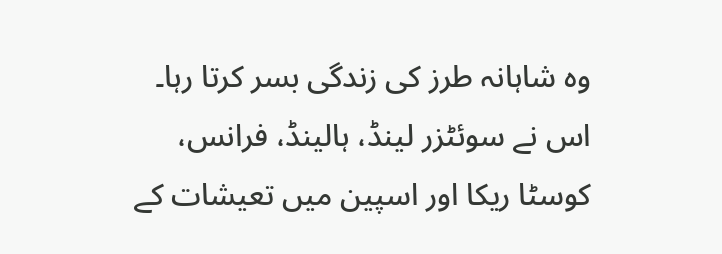وہ شاہانہ طرز کی زندگی بسر کرتا رہا۔ اس نے سوئٹزر لینڈ، ہالینڈ، فرانس، کوسٹا ریکا اور اسپین میں تعیشات کے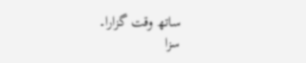ساتھ وقت گزارا۔
سزا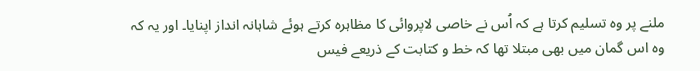ملنے پر وہ تسلیم کرتا ہے کہ اُس نے خاصی لاپروائی کا مظاہرہ کرتے ہوئے شاہانہ انداز اپنایا۔ اور یہ کہ وہ اس گمان میں بھی مبتلا تھا کہ خط و کتابت کے ذریعے فیس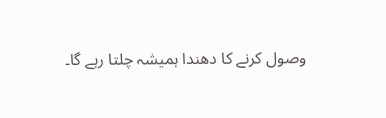وصول کرنے کا دھندا ہمیشہ چلتا رہے گا۔